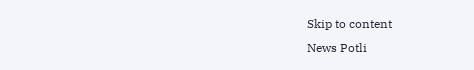Skip to content
News Potli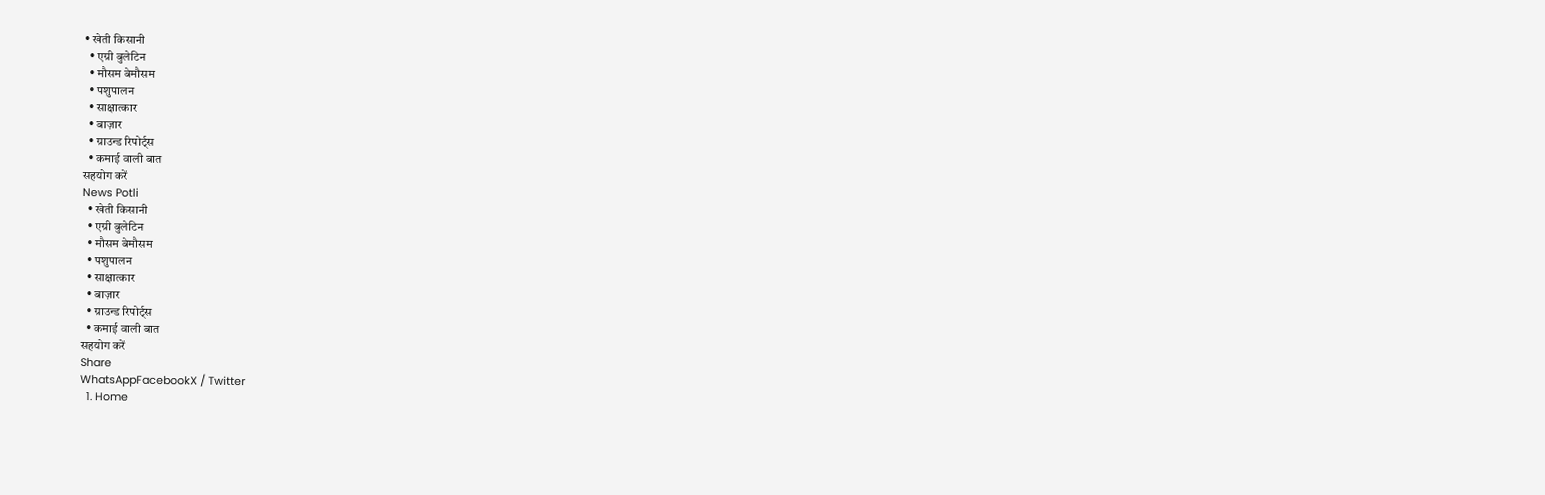• खेती किसानी
  • एग्री बुलेटिन
  • मौसम बेमौसम
  • पशुपालन
  • साक्षात्कार
  • बाज़ार
  • ग्राउन्ड रिपोर्ट्स
  • कमाई वाली बात
सहयोग करें
News Potli
  • खेती किसानी
  • एग्री बुलेटिन
  • मौसम बेमौसम
  • पशुपालन
  • साक्षात्कार
  • बाज़ार
  • ग्राउन्ड रिपोर्ट्स
  • कमाई वाली बात
सहयोग करें
Share
WhatsAppFacebookX / Twitter
  1. Home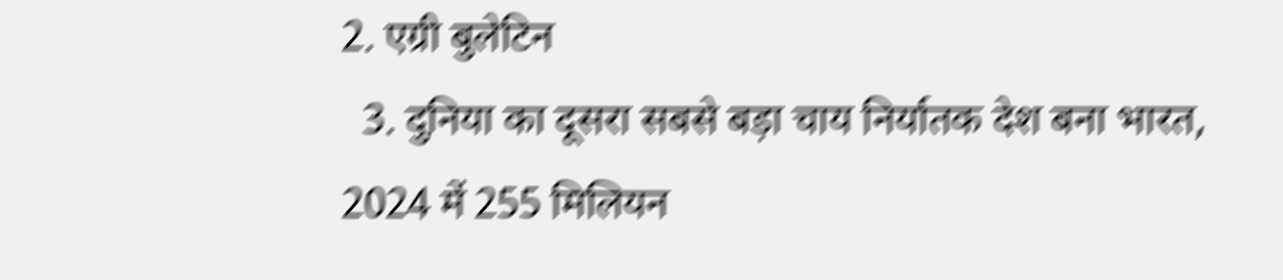2. एग्री बुलेटिन
  3. दुनिया का दूसरा सबसे बड़ा चाय निर्यातक देश बना भारत, 2024 में 255 मिलियन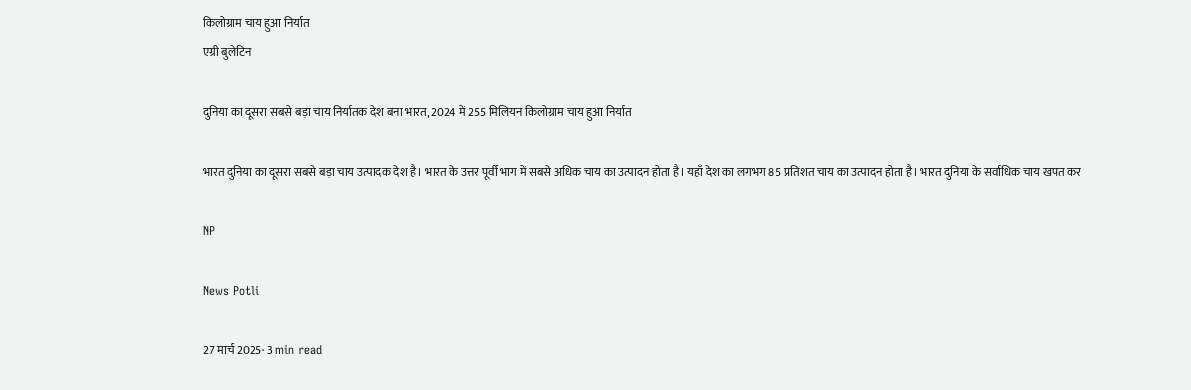किलोग्राम चाय हुआ निर्यात
एग्री बुलेटिन

दुनिया का दूसरा सबसे बड़ा चाय निर्यातक देश बना भारत, 2024 में 255 मिलियन किलोग्राम चाय हुआ निर्यात

भारत दुनिया का दूसरा सबसे बड़ा चाय उत्पादक देश है। भारत के उत्तर पूर्वी भाग में सबसे अधिक चाय का उत्पादन होता है। यहाँ देश का लगभग 85 प्रतिशत चाय का उत्पादन होता है। भारत दुनिया के सर्वाधिक चाय खपत कर

NP

News Potli

27 मार्च 2025· 3 min read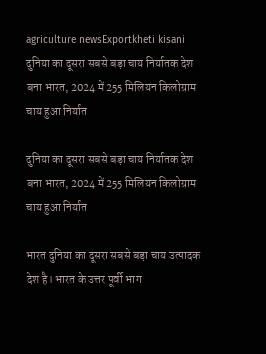agriculture newsExportkheti kisani
दुनिया का दूसरा सबसे बड़ा चाय निर्यातक देश बना भारत, 2024 में 255 मिलियन किलोग्राम चाय हुआ निर्यात

दुनिया का दूसरा सबसे बड़ा चाय निर्यातक देश बना भारत, 2024 में 255 मिलियन किलोग्राम चाय हुआ निर्यात

भारत दुनिया का दूसरा सबसे बड़ा चाय उत्पादक देश है। भारत के उत्तर पूर्वी भाग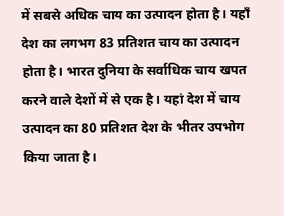में सबसे अधिक चाय का उत्पादन होता है। यहाँ देश का लगभग 83 प्रतिशत चाय का उत्पादन होता है। भारत दुनिया के सर्वाधिक चाय खपत करने वाले देशों में से एक है। यहां देश में चाय उत्पादन का 80 प्रतिशत देश के भीतर उपभोग किया जाता है।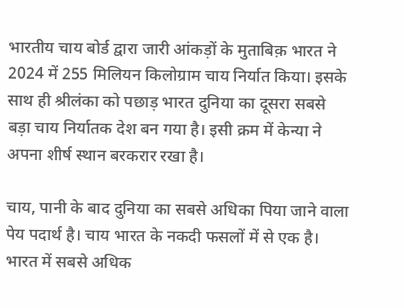भारतीय चाय बोर्ड द्वारा जारी आंकड़ों के मुताबिक़ भारत ने 2024 में 255 मिलियन किलोग्राम चाय निर्यात किया। इसके साथ ही श्रीलंका को पछाड़ भारत दुनिया का दूसरा सबसे बड़ा चाय निर्यातक देश बन गया है। इसी क्रम में केन्या ने अपना शीर्ष स्थान बरकरार रखा है।

चाय, पानी के बाद दुनिया का सबसे अधिका पिया जाने वाला पेय पदार्थ है। चाय भारत के नकदी फसलों में से एक है। भारत में सबसे अधिक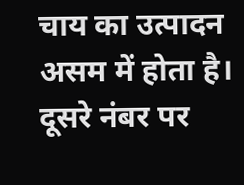चाय का उत्पादन असम में होता है। दूसरे नंबर पर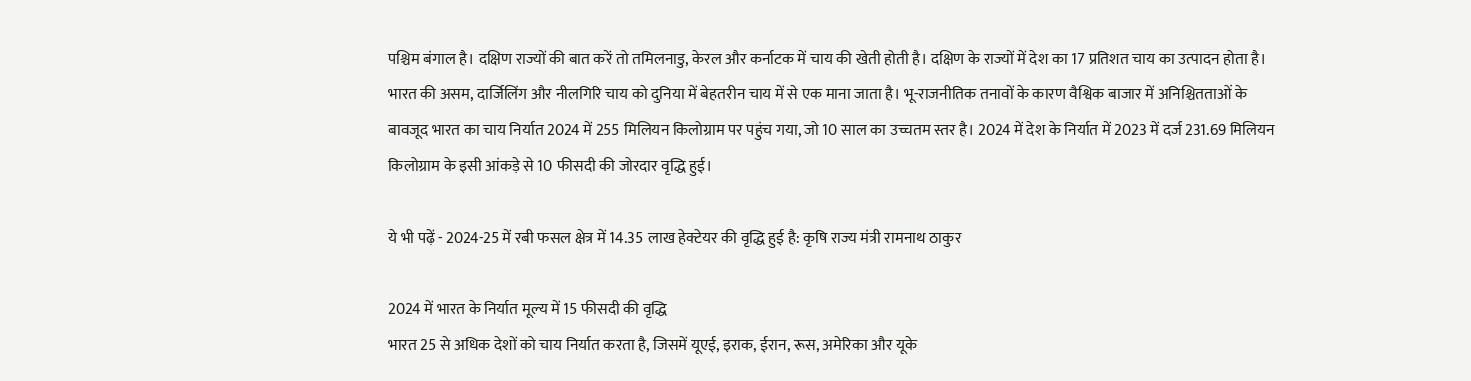पश्चिम बंगाल है। दक्षिण राज्यों की बात करें तो तमिलनाडु, केरल और कर्नाटक में चाय की खेती होती है। दक्षिण के राज्यों में देश का 17 प्रतिशत चाय का उत्पादन होता है। भारत की असम, दार्जिलिंग और नीलगिरि चाय को दुनिया में बेहतरीन चाय में से एक माना जाता है। भू-राजनीतिक तनावों के कारण वैश्विक बाजार में अनिश्चितताओं के बावजूद भारत का चाय निर्यात 2024 में 255 मिलियन किलोग्राम पर पहुंच गया, जो 10 साल का उच्चतम स्तर है। 2024 में देश के निर्यात में 2023 में दर्ज 231.69 मिलियन किलोग्राम के इसी आंकड़े से 10 फीसदी की जोरदार वृद्धि हुई।

ये भी पढ़ें - 2024-25 में रबी फसल क्षेत्र में 14.35 लाख हेक्टेयर की वृद्धि हुई है: कृषि राज्य मंत्री रामनाथ ठाकुर

2024 में भारत के निर्यात मूल्य में 15 फीसदी की वृद्धि
भारत 25 से अधिक देशों को चाय निर्यात करता है, जिसमें यूएई, इराक, ईरान, रूस, अमेरिका और यूके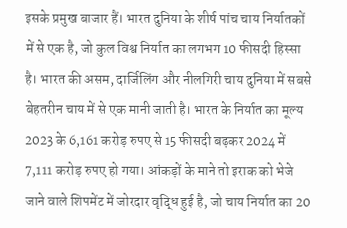इसके प्रमुख बाजार हैं। भारत दुनिया के शीर्ष पांच चाय निर्यातकों में से एक है, जो कुल विश्व निर्यात का लगभग 10 फीसदी हिस्सा है। भारत की असम, दार्जिलिंग और नीलगिरी चाय दुनिया में सबसे बेहतरीन चाय में से एक मानी जाती है। भारत के निर्यात का मूल्य 2023 के 6,161 करोड़ रुपए से 15 फीसदी बढ़कर 2024 में 7,111 करोड़ रुपए हो गया। आंकड़ों के माने तो इराक को भेजे जाने वाले शिपमेंट में जोरदार वृद्धि हुई है, जो चाय निर्यात का 20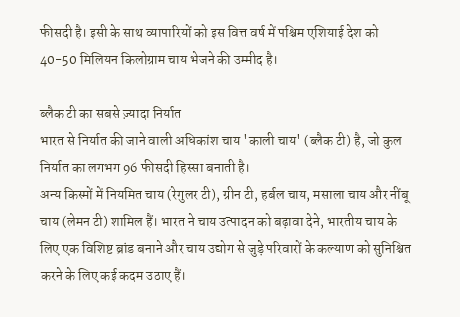फीसदी है। इसी के साथ व्यापारियों को इस वित्त वर्ष में पश्चिम एशियाई देश को 40-50 मिलियन किलोग्राम चाय भेजने की उम्मीद है।

ब्लैक टी का सबसे ज़्यादा निर्यात
भारत से निर्यात की जाने वाली अधिकांश चाय 'काली चाय' (ब्लैक टी) है, जो कुल निर्यात का लगभग 96 फीसदी हिस्सा बनाती है।
अन्य किस्मों में नियमित चाय (रेगुलर टी), ग्रीन टी, हर्बल चाय, मसाला चाय और नींबू चाय (लेमन टी) शामिल हैं। भारत ने चाय उत्पादन को बढ़ावा देने, भारतीय चाय के लिए एक विशिष्ट ब्रांड बनाने और चाय उद्योग से जुड़े परिवारों के कल्याण को सुनिश्चित करने के लिए कई कदम उठाए हैं।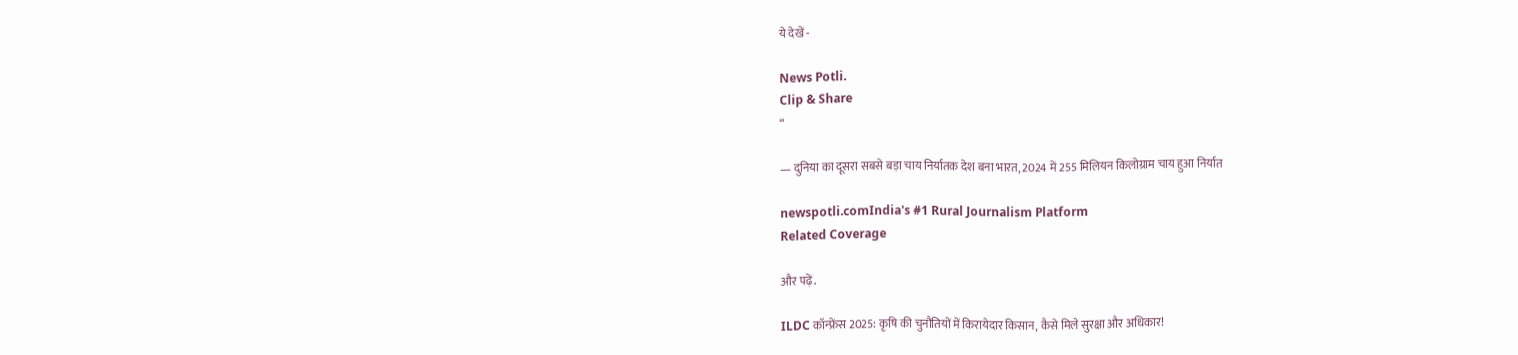ये देखें -

News Potli.
Clip & Share
“

— दुनिया का दूसरा सबसे बड़ा चाय निर्यातक देश बना भारत, 2024 में 255 मिलियन किलोग्राम चाय हुआ निर्यात

newspotli.comIndia's #1 Rural Journalism Platform
Related Coverage

और पढ़ें.

ILDC कॉन्फ्रेंस 2025: कृषि की चुनौतियों में किरायेदार किसान, कैसे मिले सुरक्षा और अधिकार!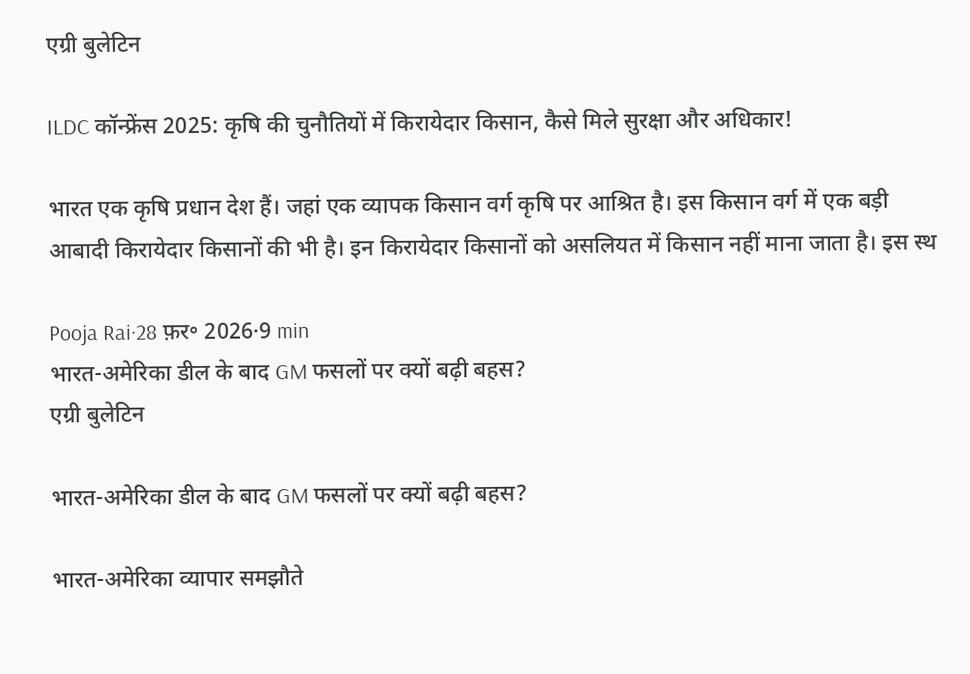एग्री बुलेटिन

ILDC कॉन्फ्रेंस 2025: कृषि की चुनौतियों में किरायेदार किसान, कैसे मिले सुरक्षा और अधिकार!

भारत एक कृषि प्रधान देश हैं। जहां एक व्यापक किसान वर्ग कृषि पर आश्रित है। इस किसान वर्ग में एक बड़ी आबादी किरायेदार किसानों की भी है। इन किरायेदार किसानों को असलियत में किसान नहीं माना जाता है। इस स्थ

Pooja Rai·28 फ़र॰ 2026·9 min
भारत-अमेरिका डील के बाद GM फसलों पर क्यों बढ़ी बहस?
एग्री बुलेटिन

भारत-अमेरिका डील के बाद GM फसलों पर क्यों बढ़ी बहस?

भारत-अमेरिका व्यापार समझौते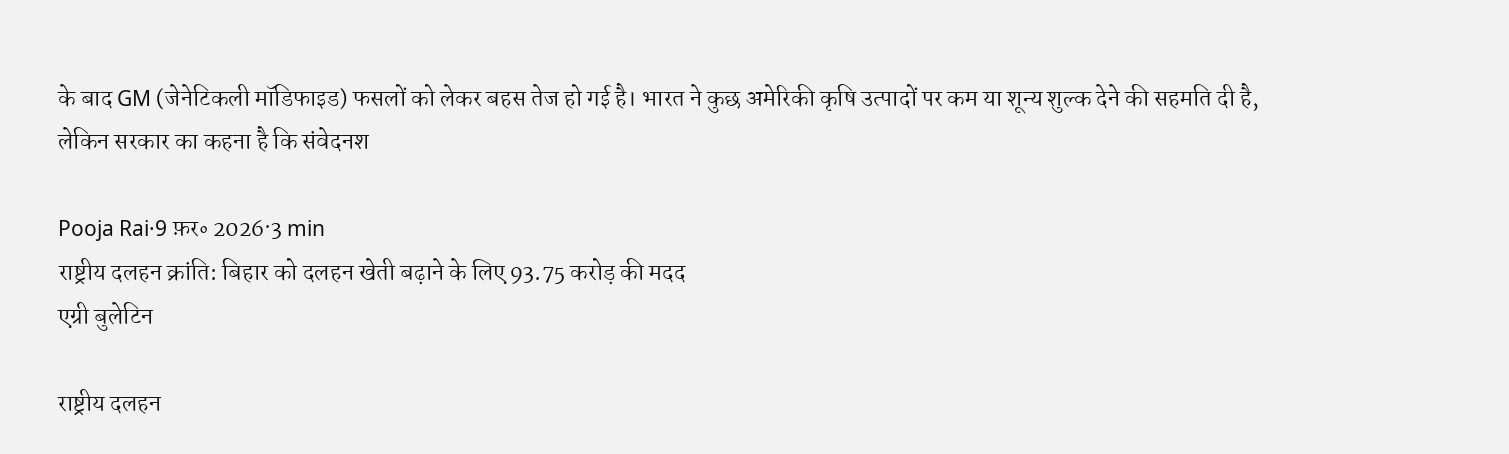के बाद GM (जेनेटिकली मॉडिफाइड) फसलों को लेकर बहस तेज हो गई है। भारत ने कुछ अमेरिकी कृषि उत्पादों पर कम या शून्य शुल्क देने की सहमति दी है, लेकिन सरकार का कहना है कि संवेदनश

Pooja Rai·9 फ़र॰ 2026·3 min
राष्ट्रीय दलहन क्रांति: बिहार को दलहन खेती बढ़ाने के लिए 93.75 करोड़ की मदद
एग्री बुलेटिन

राष्ट्रीय दलहन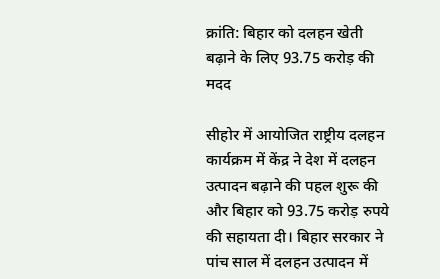क्रांति: बिहार को दलहन खेती बढ़ाने के लिए 93.75 करोड़ की मदद

सीहोर में आयोजित राष्ट्रीय दलहन कार्यक्रम में केंद्र ने देश में दलहन उत्पादन बढ़ाने की पहल शुरू की और बिहार को 93.75 करोड़ रुपये की सहायता दी। बिहार सरकार ने पांच साल में दलहन उत्पादन में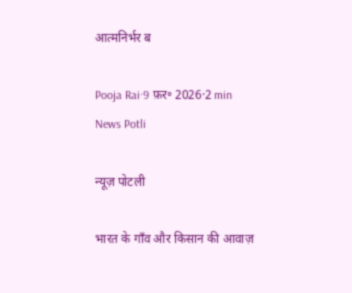आत्मनिर्भर ब

Pooja Rai·9 फ़र॰ 2026·2 min
News Potli

न्यूज़ पोटली

भारत के गाँव और किसान की आवाज़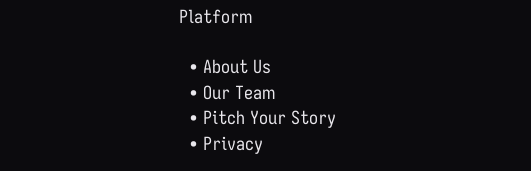Platform

  • About Us
  • Our Team
  • Pitch Your Story
  • Privacy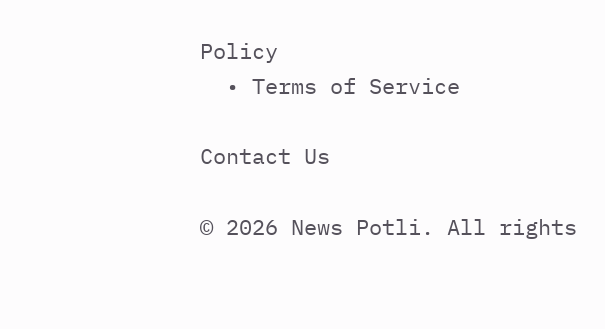Policy
  • Terms of Service

Contact Us

© 2026 News Potli. All rights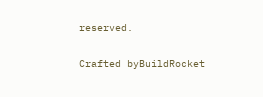reserved.

Crafted byBuildRocket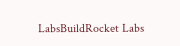LabsBuildRocket Labs